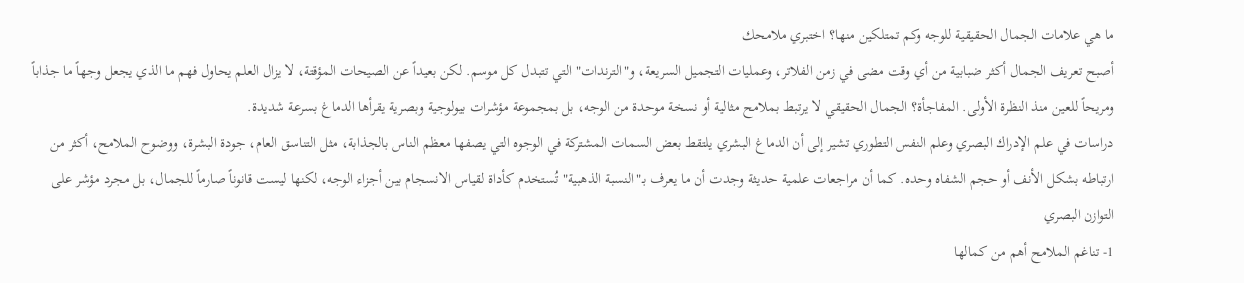ما هي علامات الجمال الحقيقية للوجه وكم تمتلكين منها؟ اختبري ملامحك
أصبح تعريف الجمال أكثر ضبابية من أي وقت مضى في زمن الفلاتر، وعمليات التجميل السريعة، و"الترندات" التي تتبدل كل موسم. لكن بعيداً عن الصيحات المؤقتة، لا يزال العلم يحاول فهم ما الذي يجعل وجهاً ما جذاباً ومريحاً للعين منذ النظرة الأولى. المفاجأة؟ الجمال الحقيقي لا يرتبط بملامح مثالية أو نسخة موحدة من الوجه، بل بمجموعة مؤشرات بيولوجية وبصرية يقرأها الدماغ بسرعة شديدة.
دراسات في علم الإدراك البصري وعلم النفس التطوري تشير إلى أن الدماغ البشري يلتقط بعض السمات المشتركة في الوجوه التي يصفها معظم الناس بالجذابة، مثل التناسق العام، جودة البشرة، ووضوح الملامح، أكثر من ارتباطه بشكل الأنف أو حجم الشفاه وحده. كما أن مراجعات علمية حديثة وجدت أن ما يعرف بـ"النسبة الذهبية" تُستخدم كأداة لقياس الانسجام بين أجزاء الوجه، لكنها ليست قانوناً صارماً للجمال، بل مجرد مؤشر على التوازن البصري
1- تناغم الملامح أهم من كمالها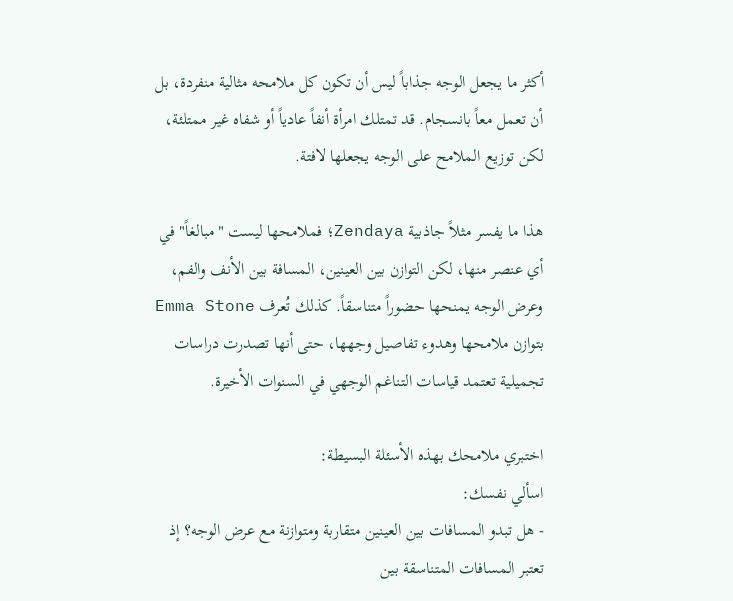أكثر ما يجعل الوجه جذاباً ليس أن تكون كل ملامحه مثالية منفردة، بل أن تعمل معاً بانسجام. قد تمتلك امرأة أنفاً عادياً أو شفاه غير ممتلئة، لكن توزيع الملامح على الوجه يجعلها لافتة.

هذا ما يفسر مثلاً جاذبية Zendaya؛ فملامحها ليست "مبالغاً" في أي عنصر منها، لكن التوازن بين العينين، المسافة بين الأنف والفم، وعرض الوجه يمنحها حضوراً متناسقاً. كذلك تُعرف Emma Stone بتوازن ملامحها وهدوء تفاصيل وجهها، حتى أنها تصدرت دراسات تجميلية تعتمد قياسات التناغم الوجهي في السنوات الأخيرة.

اختبري ملامحك بهذه الأسئلة البسيطة:
اسألي نفسك:
- هل تبدو المسافات بين العينين متقاربة ومتوازنة مع عرض الوجه؟ إذ تعتبر المسافات المتناسقة بين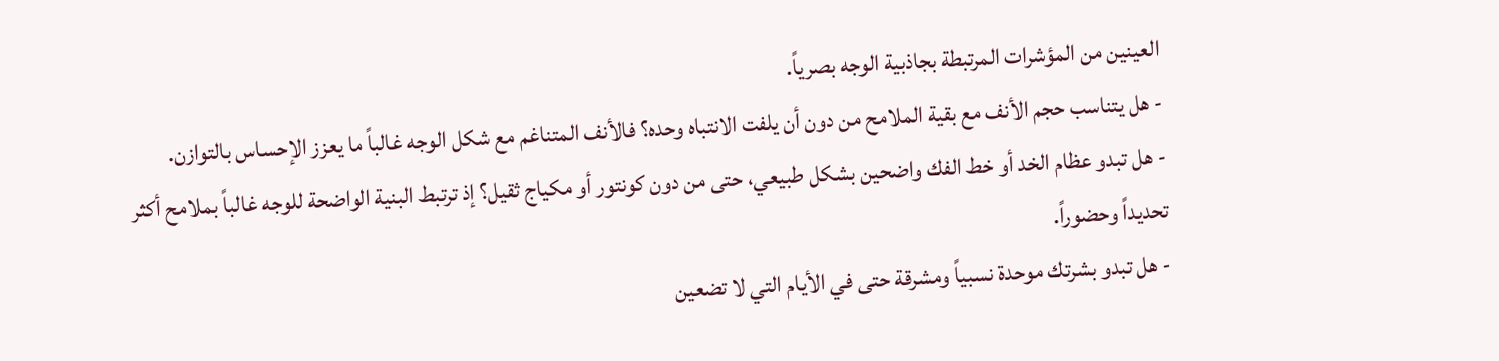العينين من المؤشرات المرتبطة بجاذبية الوجه بصرياً.
- هل يتناسب حجم الأنف مع بقية الملامح من دون أن يلفت الانتباه وحده؟ فالأنف المتناغم مع شكل الوجه غالباً ما يعزز الإحساس بالتوازن.
- هل تبدو عظام الخد أو خط الفك واضحين بشكل طبيعي، حتى من دون كونتور أو مكياج ثقيل؟ إذ ترتبط البنية الواضحة للوجه غالباً بملامح أكثر تحديداً وحضوراً.
- هل تبدو بشرتك موحدة نسبياً ومشرقة حتى في الأيام التي لا تضعين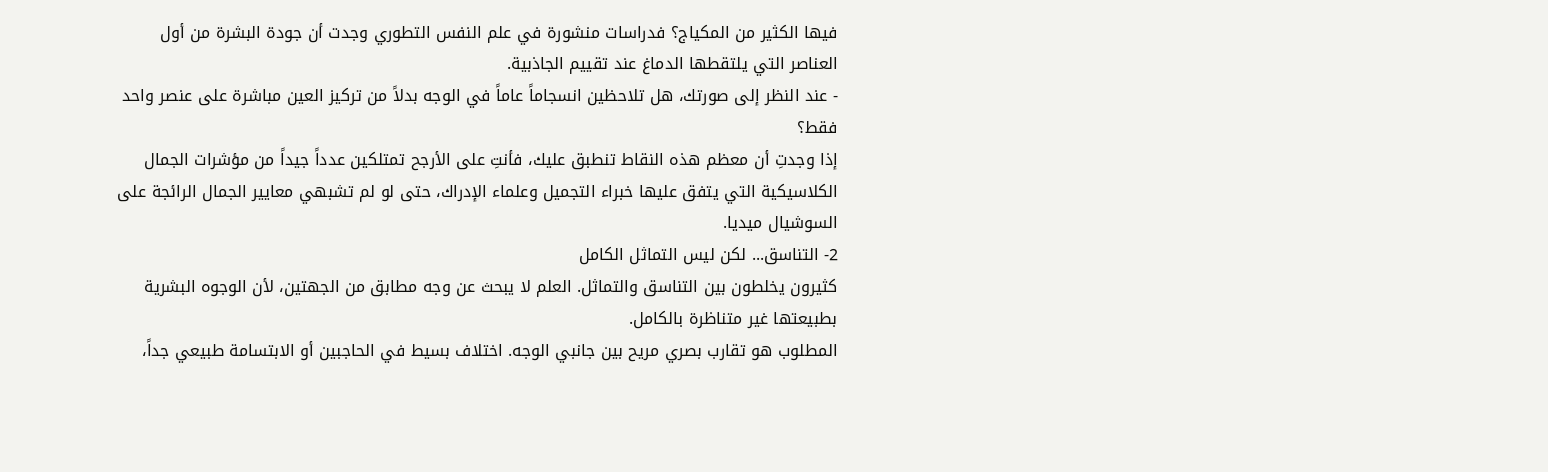فيها الكثير من المكياج؟ فدراسات منشورة في علم النفس التطوري وجدت أن جودة البشرة من أول العناصر التي يلتقطها الدماغ عند تقييم الجاذبية.
- عند النظر إلى صورتك، هل تلاحظين انسجاماً عاماً في الوجه بدلاً من تركيز العين مباشرة على عنصر واحد فقط؟
إذا وجدتِ أن معظم هذه النقاط تنطبق عليك، فأنتِ على الأرجح تمتلكين عدداً جيداً من مؤشرات الجمال الكلاسيكية التي يتفق عليها خبراء التجميل وعلماء الإدراك، حتى لو لم تشبهي معايير الجمال الرائجة على السوشيال ميديا.
2- التناسق... لكن ليس التماثل الكامل
كثيرون يخلطون بين التناسق والتماثل. العلم لا يبحث عن وجه مطابق من الجهتين، لأن الوجوه البشرية بطبيعتها غير متناظرة بالكامل.
المطلوب هو تقارب بصري مريح بين جانبي الوجه. اختلاف بسيط في الحاجبين أو الابتسامة طبيعي جداً،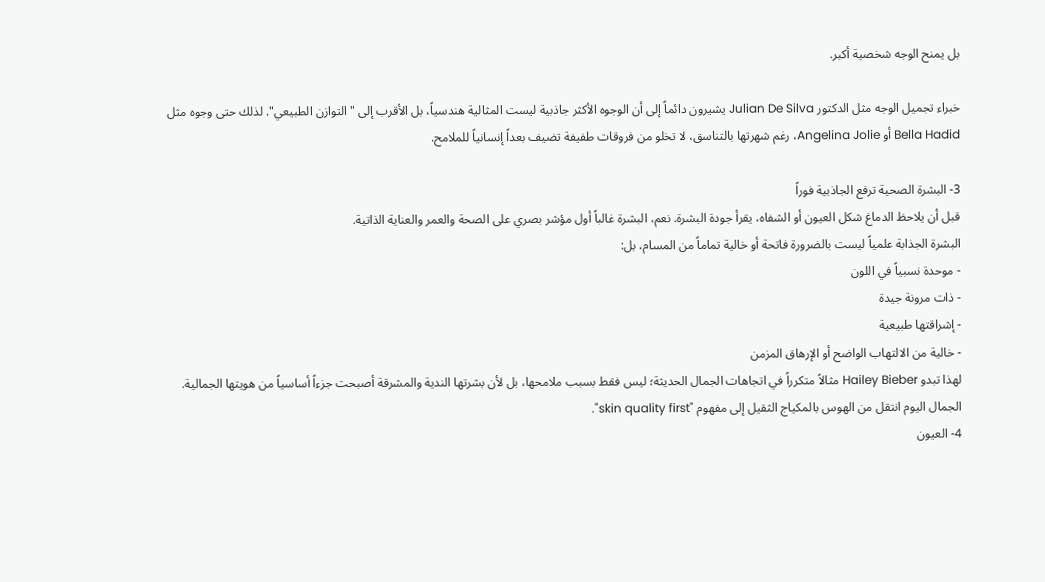بل يمنح الوجه شخصية أكبر.

خبراء تجميل الوجه مثل الدكتور Julian De Silva يشيرون دائماً إلى أن الوجوه الأكثر جاذبية ليست المثالية هندسياً، بل الأقرب إلى "التوازن الطبيعي". لذلك حتى وجوه مثل Bella Hadid أو Angelina Jolie، رغم شهرتها بالتناسق، لا تخلو من فروقات طفيفة تضيف بعداً إنسانياً للملامح.

3- البشرة الصحية ترفع الجاذبية فوراً
قبل أن يلاحظ الدماغ شكل العيون أو الشفاه، يقرأ جودة البشرة. نعم، البشرة غالباً أول مؤشر بصري على الصحة والعمر والعناية الذاتية.
البشرة الجذابة علمياً ليست بالضرورة فاتحة أو خالية تماماً من المسام، بل:
- موحدة نسبياً في اللون
- ذات مرونة جيدة
- إشراقتها طبيعية
- خالية من الالتهاب الواضح أو الإرهاق المزمن
لهذا تبدو Hailey Bieber مثالاً متكرراً في اتجاهات الجمال الحديثة؛ ليس فقط بسبب ملامحها، بل لأن بشرتها الندية والمشرقة أصبحت جزءاً أساسياً من هويتها الجمالية.
الجمال اليوم انتقل من الهوس بالمكياج الثقيل إلى مفهوم "skin quality first".
4- العيون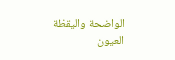الواضحة واليقظة
العيون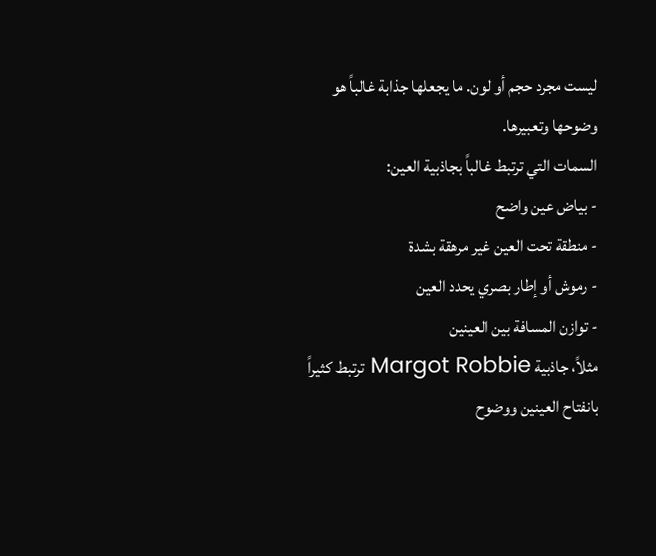ليست مجرد حجم أو لون. ما يجعلها جذابة غالباً هو وضوحها وتعبيرها.
السمات التي ترتبط غالباً بجاذبية العين:
- بياض عين واضح
- منطقة تحت العين غير مرهقة بشدة
- رموش أو إطار بصري يحدد العين
- توازن المسافة بين العينين
مثلاً، جاذبية Margot Robbie ترتبط كثيراً بانفتاح العينين ووضوح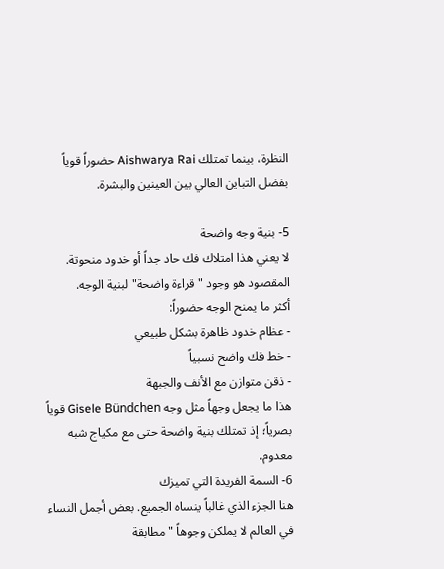النظرة، بينما تمتلك Aishwarya Rai حضوراً قوياً بفضل التباين العالي بين العينين والبشرة.

5- بنية وجه واضحة
لا يعني هذا امتلاك فك حاد جداً أو خدود منحوتة. المقصود هو وجود "قراءة واضحة" لبنية الوجه.
أكثر ما يمنح الوجه حضوراً:
- عظام خدود ظاهرة بشكل طبيعي
- خط فك واضح نسبياً
- ذقن متوازن مع الأنف والجبهة
هذا ما يجعل وجهاً مثل وجه Gisele Bündchen قوياً بصرياً؛ إذ تمتلك بنية واضحة حتى مع مكياج شبه معدوم.
6- السمة الفريدة التي تميزك
هنا الجزء الذي غالباً ينساه الجميع. بعض أجمل النساء في العالم لا يملكن وجوهاً "مطابقة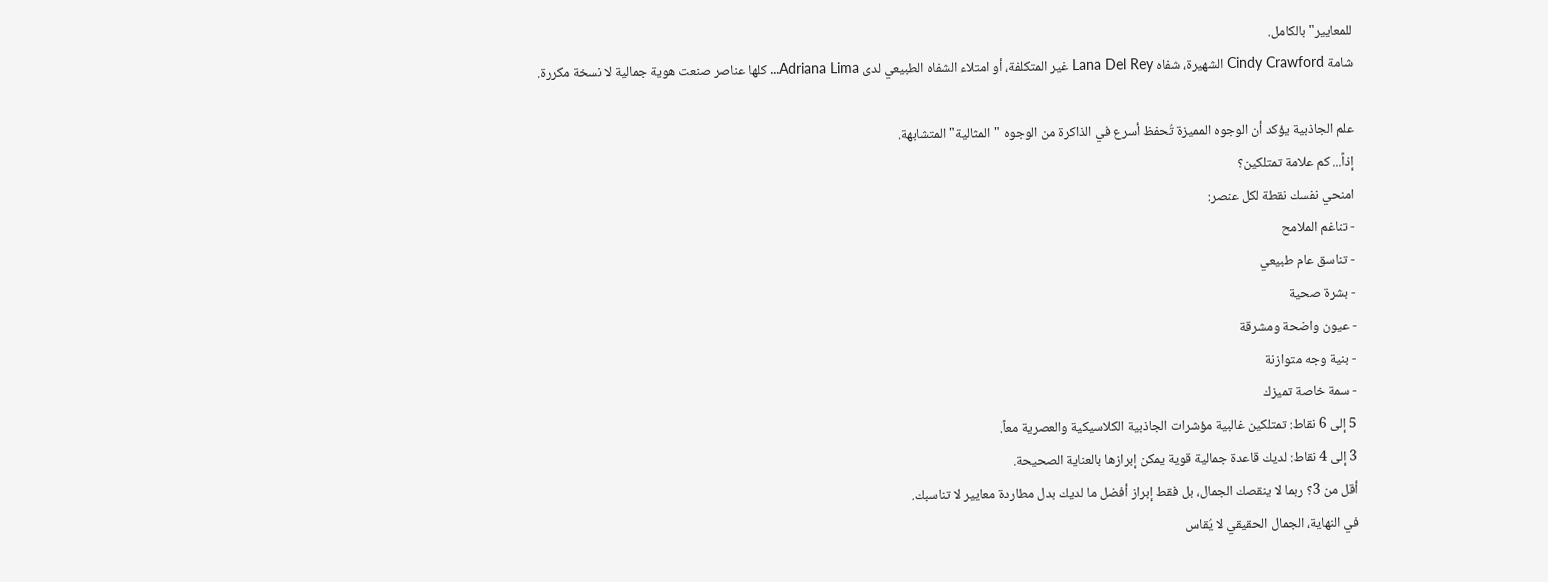للمعايير" بالكامل.
شامة Cindy Crawford الشهيرة، شفاه Lana Del Rey غير المتكلفة، أو امتلاء الشفاه الطبيعي لدى Adriana Lima... كلها عناصر صنعت هوية جمالية لا نسخة مكررة.

علم الجاذبية يؤكد أن الوجوه المميزة تُحفظ أسرع في الذاكرة من الوجوه "المثالية" المتشابهة.
إذاً... كم علامة تمتلكين؟
امنحي نفسك نقطة لكل عنصر:
- تناغم الملامح
- تناسق عام طبيعي
- بشرة صحية
- عيون واضحة ومشرقة
- بنية وجه متوازنة
- سمة خاصة تميزك
5 إلى 6 نقاط: تمتلكين غالبية مؤشرات الجاذبية الكلاسيكية والعصرية معاً.
3 إلى 4 نقاط: لديك قاعدة جمالية قوية يمكن إبرازها بالعناية الصحيحة.
أقل من 3؟ ربما لا ينقصك الجمال، بل فقط إبراز أفضل ما لديك بدل مطاردة معايير لا تناسبك.
في النهاية، الجمال الحقيقي لا يُقاس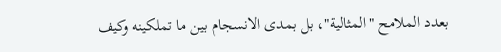بعدد الملامح "المثالية"، بل بمدى الانسجام بين ما تملكينه وكيف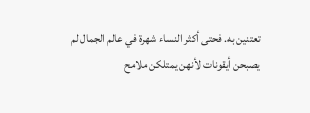تعتنين به. فحتى أكثر النساء شهرة في عالم الجمال لم يصبحن أيقونات لأنهن يمتلكن ملامح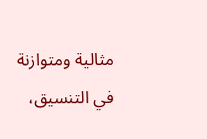مثالية ومتوازنة في التنسيق،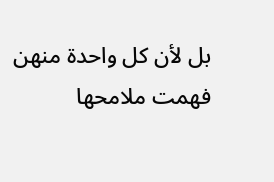بل لأن كل واحدة منهن فهمت ملامحها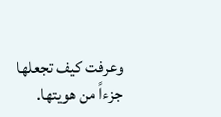وعرفت كيف تجعلها جزءاً من هويتها.